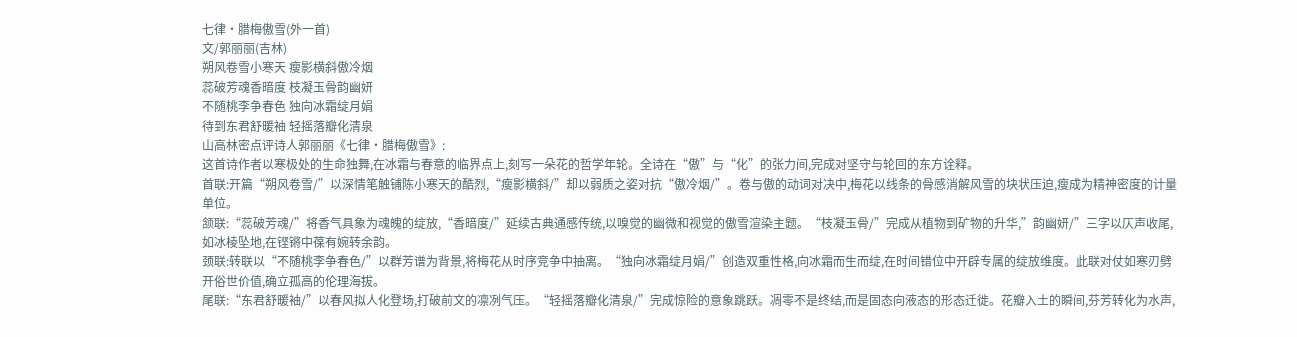七律·腊梅傲雪(外一首)
文/郭丽丽(吉林)
朔风卷雪小寒天 瘦影横斜傲冷烟
蕊破芳魂香暗度 枝凝玉骨韵幽妍
不随桃李争春色 独向冰霜绽月娟
待到东君舒暖袖 轻摇落瓣化清泉
山高林密点评诗人郭丽丽《七律·腊梅傲雪》:
这首诗作者以寒极处的生命独舞,在冰霜与春意的临界点上,刻写一朵花的哲学年轮。全诗在“傲”与“化”的张力间,完成对坚守与轮回的东方诠释。
首联:开篇“朔风卷雪/”以深情笔触铺陈小寒天的酷烈,“瘦影横斜/”却以弱质之姿对抗“傲冷烟/”。卷与傲的动词对决中,梅花以线条的骨感消解风雪的块状压迫,瘦成为精神密度的计量单位。
颔联:“蕊破芳魂/”将香气具象为魂魄的绽放,“香暗度/”延续古典通感传统,以嗅觉的幽微和视觉的傲雪渲染主题。“枝凝玉骨/”完成从植物到矿物的升华,”韵幽妍/”三字以仄声收尾,如冰棱坠地,在铿锵中葆有婉转余韵。
颈联:转联以“不随桃李争春色/”以群芳谱为背景,将梅花从时序竞争中抽离。“独向冰霜绽月娟/”创造双重性格,向冰霜而生而绽,在时间错位中开辟专属的绽放维度。此联对仗如寒刃劈开俗世价值,确立孤高的伦理海拔。
尾联:“东君舒暖袖/”以春风拟人化登场,打破前文的凛冽气压。“轻摇落瓣化清泉/”完成惊险的意象跳跃。凋零不是终结,而是固态向液态的形态迁徙。花瓣入土的瞬间,芬芳转化为水声,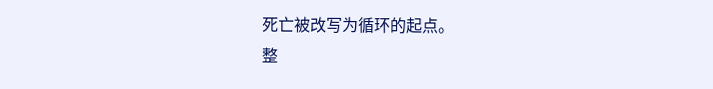死亡被改写为循环的起点。
整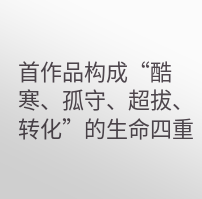首作品构成“酷寒、孤守、超拔、转化”的生命四重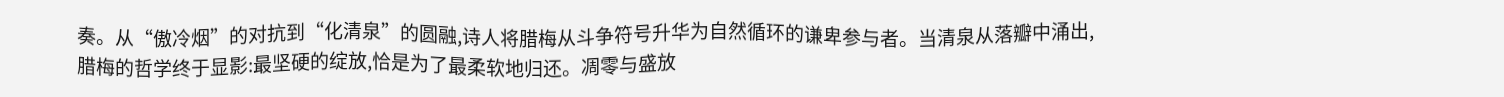奏。从“傲冷烟”的对抗到“化清泉”的圆融,诗人将腊梅从斗争符号升华为自然循环的谦卑参与者。当清泉从落瓣中涌出,腊梅的哲学终于显影:最坚硬的绽放,恰是为了最柔软地归还。凋零与盛放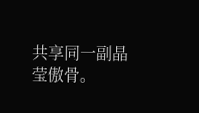共享同一副晶莹傲骨。